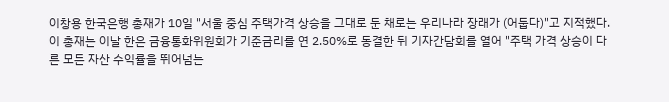이창용 한국은행 총재가 10일 "서울 중심 주택가격 상승을 그대로 둔 채로는 우리나라 장래가 (어둡다)"고 지적했다.
이 총재는 이날 한은 금융통화위원회가 기준금리를 연 2.50%로 동결한 뒤 기자간담회를 열어 "주택 가격 상승이 다른 모든 자산 수익률을 뛰어넘는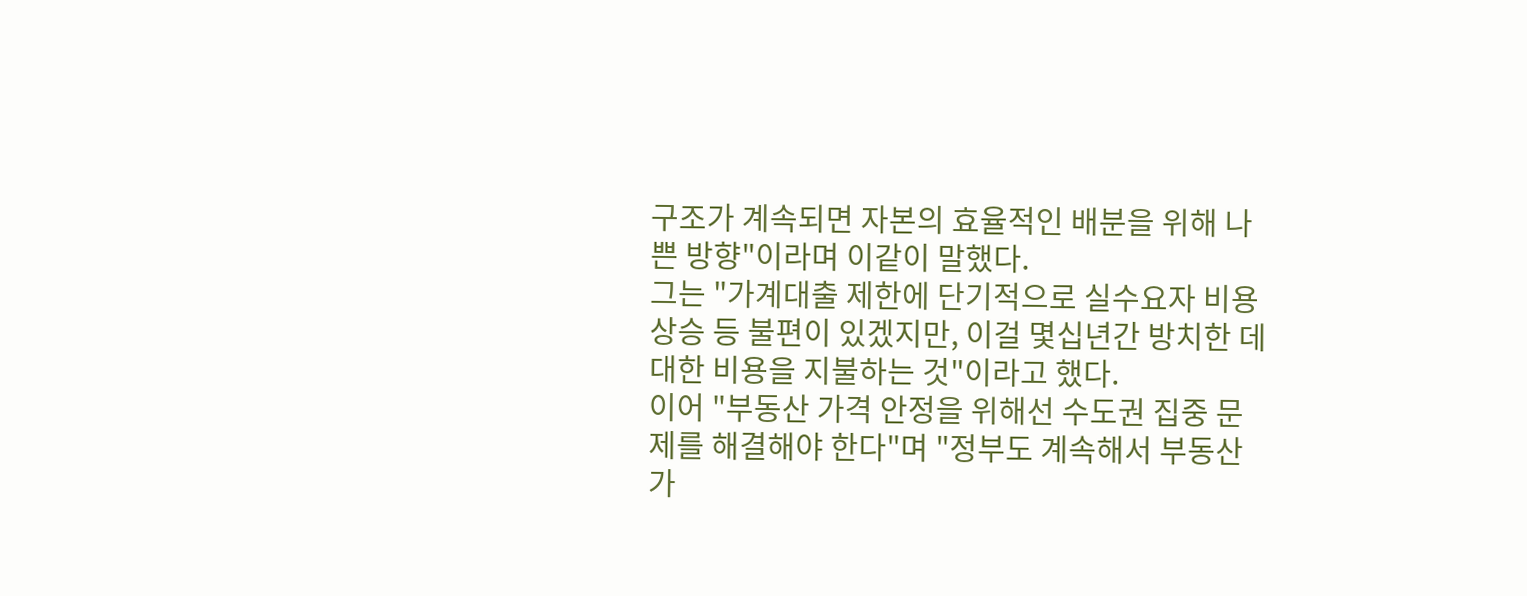구조가 계속되면 자본의 효율적인 배분을 위해 나쁜 방향"이라며 이같이 말했다.
그는 "가계대출 제한에 단기적으로 실수요자 비용 상승 등 불편이 있겠지만, 이걸 몇십년간 방치한 데 대한 비용을 지불하는 것"이라고 했다.
이어 "부동산 가격 안정을 위해선 수도권 집중 문제를 해결해야 한다"며 "정부도 계속해서 부동산 가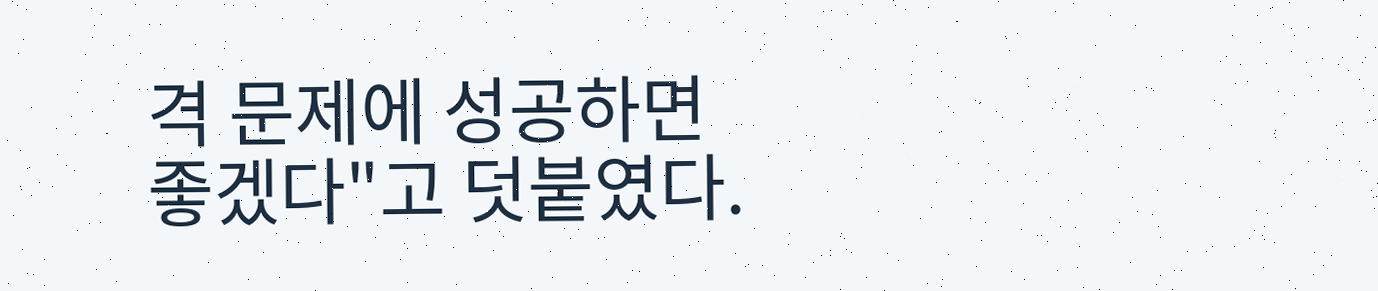격 문제에 성공하면 좋겠다"고 덧붙였다.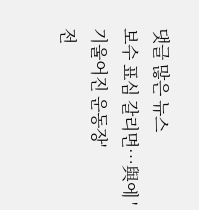댓글 많은 뉴스
보수 표심 갈리면…與에 '기울어진 운동장'
전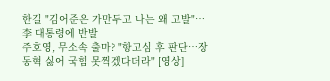한길 "김어준은 가만두고 나는 왜 고발"…李 대통령에 반발
주호영, 무소속 출마? "항고심 후 판단…장동혁 싫어 국힘 못찍겠다더라" [영상]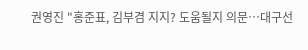권영진 "홍준표, 김부겸 지지? 도움될지 의문…대구선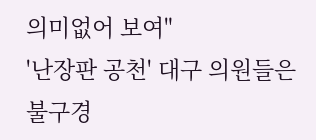의미없어 보여"
'난장판 공천' 대구 의원들은 불구경